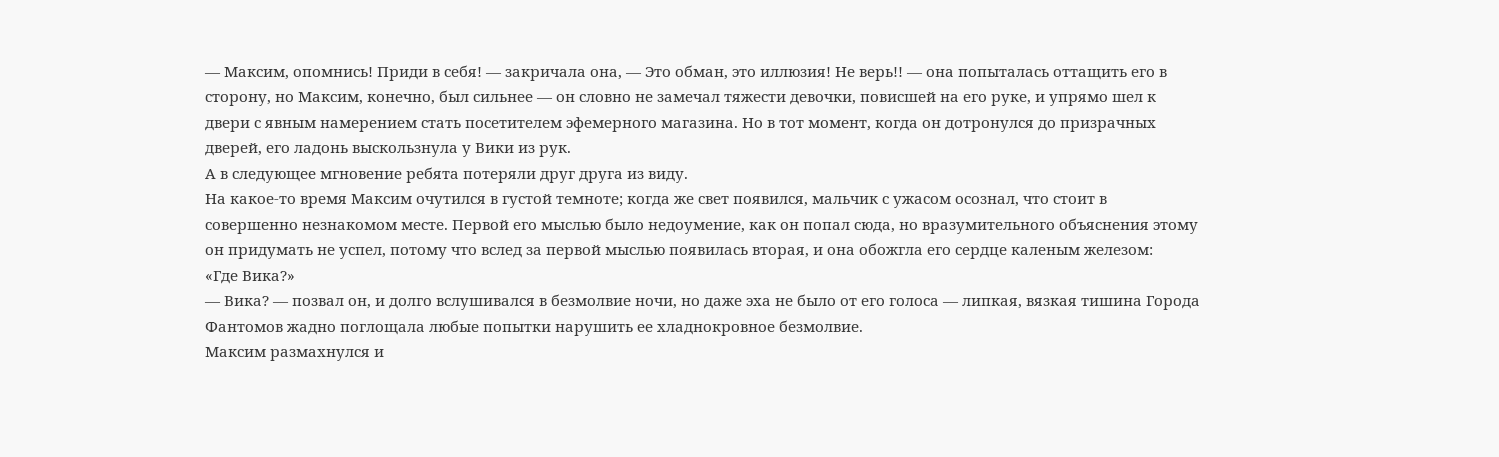— Максим, опомнись! Приди в себя! — закричала она, — Это обман, это иллюзия! Не верь!! — она попыталась оттащить его в сторону, но Максим, конечно, был сильнее — он словно не замечал тяжести девочки, повисшей на его руке, и упрямо шел к двери с явным намерением стать посетителем эфемерного магазина. Но в тот момент, когда он дотронулся до призрачных дверей, его ладонь выскользнула у Вики из рук.
А в следующее мгновение ребята потеряли друг друга из виду.
На какое-то время Максим очутился в густой темноте; когда же свет появился, мальчик с ужасом осознал, что стоит в совершенно незнакомом месте. Первой его мыслью было недоумение, как он попал сюда, но вразумительного объяснения этому он придумать не успел, потому что вслед за первой мыслью появилась вторая, и она обожгла его сердце каленым железом:
«Где Вика?»
— Вика? — позвал он, и долго вслушивался в безмолвие ночи, но даже эха не было от его голоса — липкая, вязкая тишина Города Фантомов жадно поглощала любые попытки нарушить ее хладнокровное безмолвие.
Максим размахнулся и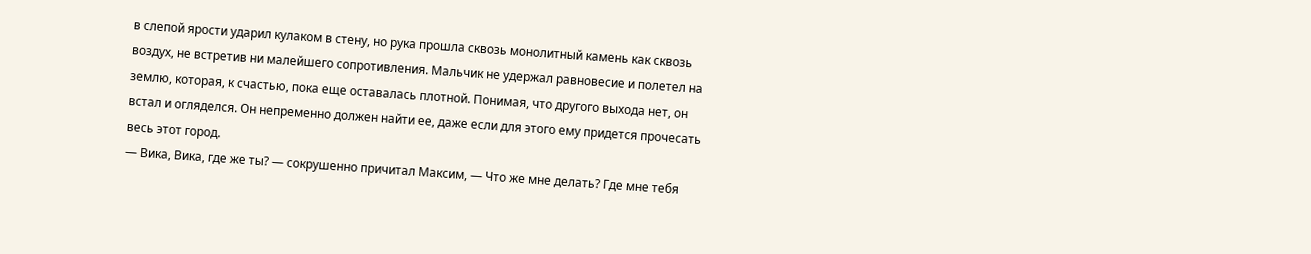в слепой ярости ударил кулаком в стену, но рука прошла сквозь монолитный камень как сквозь воздух, не встретив ни малейшего сопротивления. Мальчик не удержал равновесие и полетел на землю, которая, к счастью, пока еще оставалась плотной. Понимая, что другого выхода нет, он встал и огляделся. Он непременно должен найти ее, даже если для этого ему придется прочесать весь этот город.
— Вика, Вика, где же ты? — сокрушенно причитал Максим, — Что же мне делать? Где мне тебя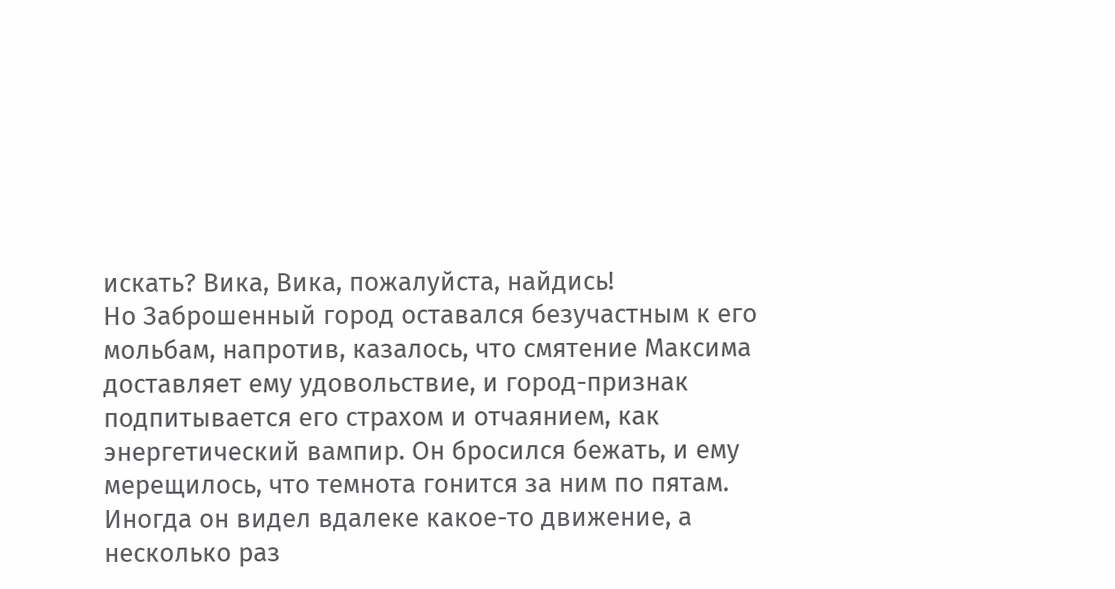искать? Вика, Вика, пожалуйста, найдись!
Но Заброшенный город оставался безучастным к его мольбам, напротив, казалось, что смятение Максима доставляет ему удовольствие, и город-признак подпитывается его страхом и отчаянием, как энергетический вампир. Он бросился бежать, и ему мерещилось, что темнота гонится за ним по пятам. Иногда он видел вдалеке какое-то движение, а несколько раз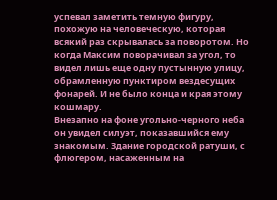успевал заметить темную фигуру, похожую на человеческую, которая всякий раз скрывалась за поворотом. Но когда Максим поворачивал за угол, то видел лишь еще одну пустынную улицу, обрамленную пунктиром вездесущих фонарей. И не было конца и края этому кошмару.
Внезапно на фоне угольно-черного неба он увидел силуэт, показавшийся ему знакомым. Здание городской ратуши, с флюгером, насаженным на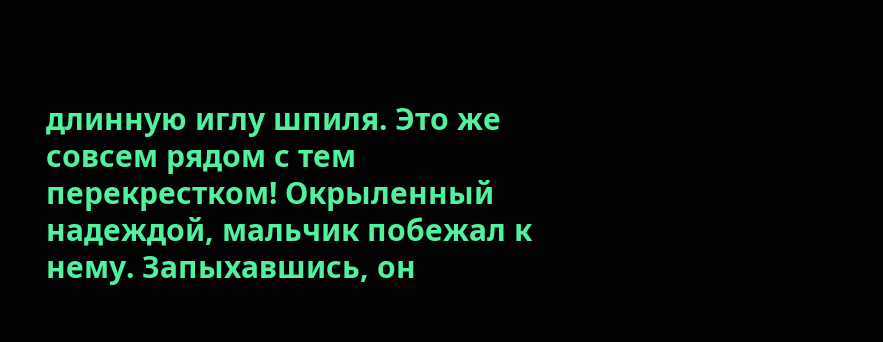длинную иглу шпиля. Это же совсем рядом с тем перекрестком! Окрыленный надеждой, мальчик побежал к нему. Запыхавшись, он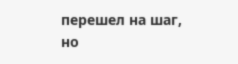перешел на шаг, но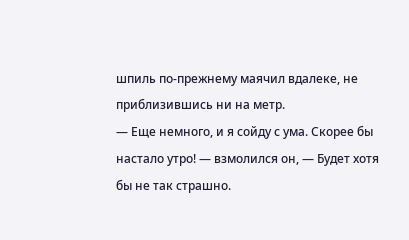шпиль по-прежнему маячил вдалеке, не приблизившись ни на метр.
— Еще немного, и я сойду с ума. Скорее бы настало утро! — взмолился он, — Будет хотя бы не так страшно.